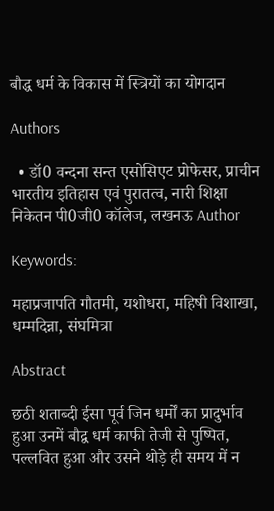बौद्ध धर्म के विकास में स्त्रियों का योगदान

Authors

  • डॉ0 वन्दना सन्त एसोसिएट प्रोफेसर, प्राचीन भारतीय इतिहास एवं पुरातत्व, नारी शिक्षा निकेतन पी0जी0 कॉलेज, लखनऊ Author

Keywords:

महाप्रजापति गौतमी, यशोधरा, महिषी विशाखा, धम्मदिन्ना, संघमित्रा

Abstract

छठी शताब्दी ईसा पूर्व जिन धर्मों का प्रादुर्भाव हुआ उनमें बौद्व धर्म काफी तेजी से पुष्पित, पल्लवित हुआ और उसने थोड़े ही समय में न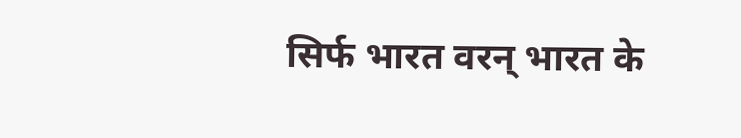सिर्फ भारत वरन् भारत के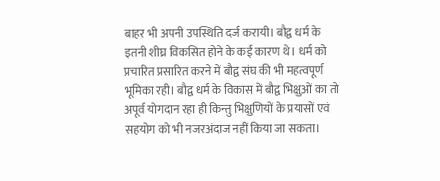बाहर भी अपनी उपस्थिति दर्ज करायी। बौद्व धर्म के इतनी शीघ्र विकसित होने के कई कारण थे। धर्म को प्रचारित प्रसारित करने में बौद्व संघ की भी महत्वपूर्ण भूमिका रही। बौद्व धर्म के विकास में बौद्व भिक्षुओं का तो अपूर्व योगदान रहा ही किन्तु भिक्षुणियों के प्रयासों एवं सहयोग को भी नजरअंदाज नहीं किया जा सकता।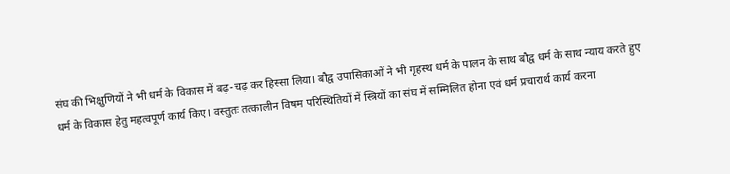संघ की भिक्षुणियों ने भी धर्म के विकास में बढ़-चढ़ कर हिस्सा लिया। बौद्व उपासिकाओं ने भी गृहस्थ धर्म के पालन के साथ बौद्व धर्म के साथ न्याय करते हुए धर्म के विकास हेतु महत्वपूर्ण कार्य किए। वस्तुतः तत्कालीन विषम परिस्थितियों में स्त्रियों का संघ में सम्मिलित होना एवं धर्म प्रचारार्थ कार्य करना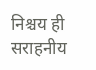निश्चय ही सराहनीय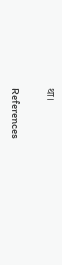था।

References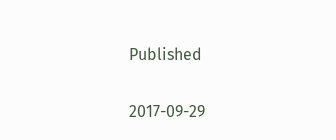Published

2017-09-29